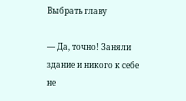Выбрать главу

— Да, точно! Заняли здание и никого к себе не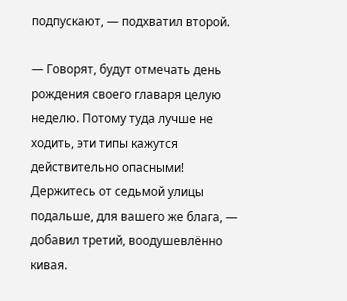подпускают, — подхватил второй.

— Говорят, будут отмечать день рождения своего главаря целую неделю. Потому туда лучше не ходить, эти типы кажутся действительно опасными! Держитесь от седьмой улицы подальше, для вашего же блага, — добавил третий, воодушевлённо кивая.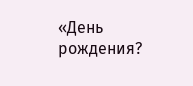«День рождения?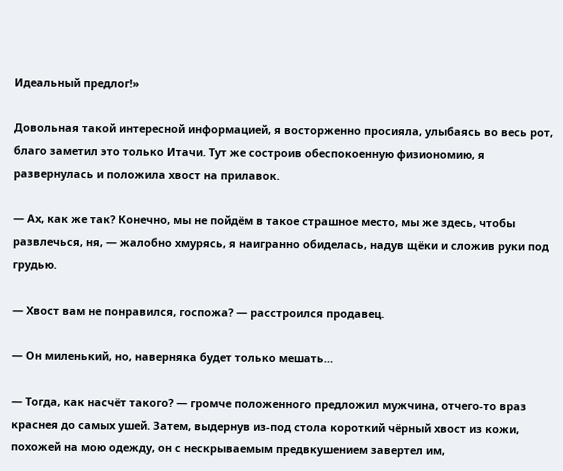Идеальный предлог!»

Довольная такой интересной информацией, я восторженно просияла, улыбаясь во весь рот, благо заметил это только Итачи. Тут же состроив обеспокоенную физиономию, я развернулась и положила хвост на прилавок.

— Ах, как же так? Конечно, мы не пойдём в такое страшное место, мы же здесь, чтобы развлечься, ня, — жалобно хмурясь, я наигранно обиделась, надув щёки и сложив руки под грудью.

— Хвост вам не понравился, госпожа? — расстроился продавец.

— Он миленький, но, наверняка будет только мешать…

— Тогда, как насчёт такого? — громче положенного предложил мужчина, отчего-то враз краснея до самых ушей. Затем, выдернув из-под стола короткий чёрный хвост из кожи, похожей на мою одежду, он с нескрываемым предвкушением завертел им,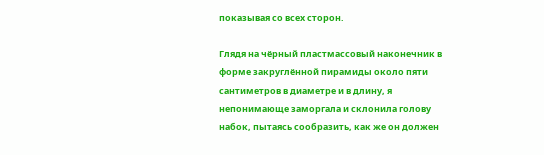показывая со всех сторон.

Глядя на чёрный пластмассовый наконечник в форме закруглённой пирамиды около пяти сантиметров в диаметре и в длину, я непонимающе заморгала и склонила голову набок, пытаясь сообразить, как же он должен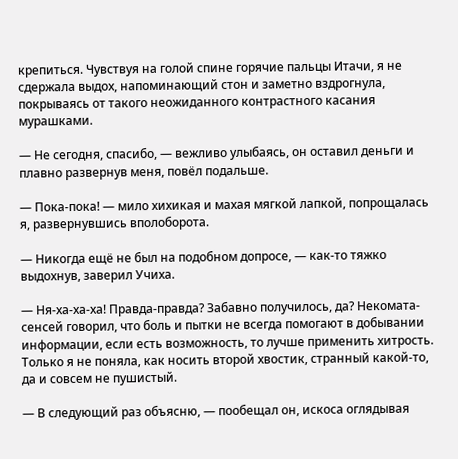крепиться. Чувствуя на голой спине горячие пальцы Итачи, я не сдержала выдох, напоминающий стон и заметно вздрогнула, покрываясь от такого неожиданного контрастного касания мурашками.

— Не сегодня, спасибо, — вежливо улыбаясь, он оставил деньги и плавно развернув меня, повёл подальше.

— Пока-пока! — мило хихикая и махая мягкой лапкой, попрощалась я, развернувшись вполоборота.

— Никогда ещё не был на подобном допросе, — как-то тяжко выдохнув, заверил Учиха.

— Ня-ха-ха-ха! Правда-правда? Забавно получилось, да? Некомата-сенсей говорил, что боль и пытки не всегда помогают в добывании информации, если есть возможность, то лучше применить хитрость. Только я не поняла, как носить второй хвостик, странный какой-то, да и совсем не пушистый.

— В следующий раз объясню, — пообещал он, искоса оглядывая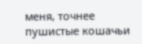меня, точнее пушистые кошачьи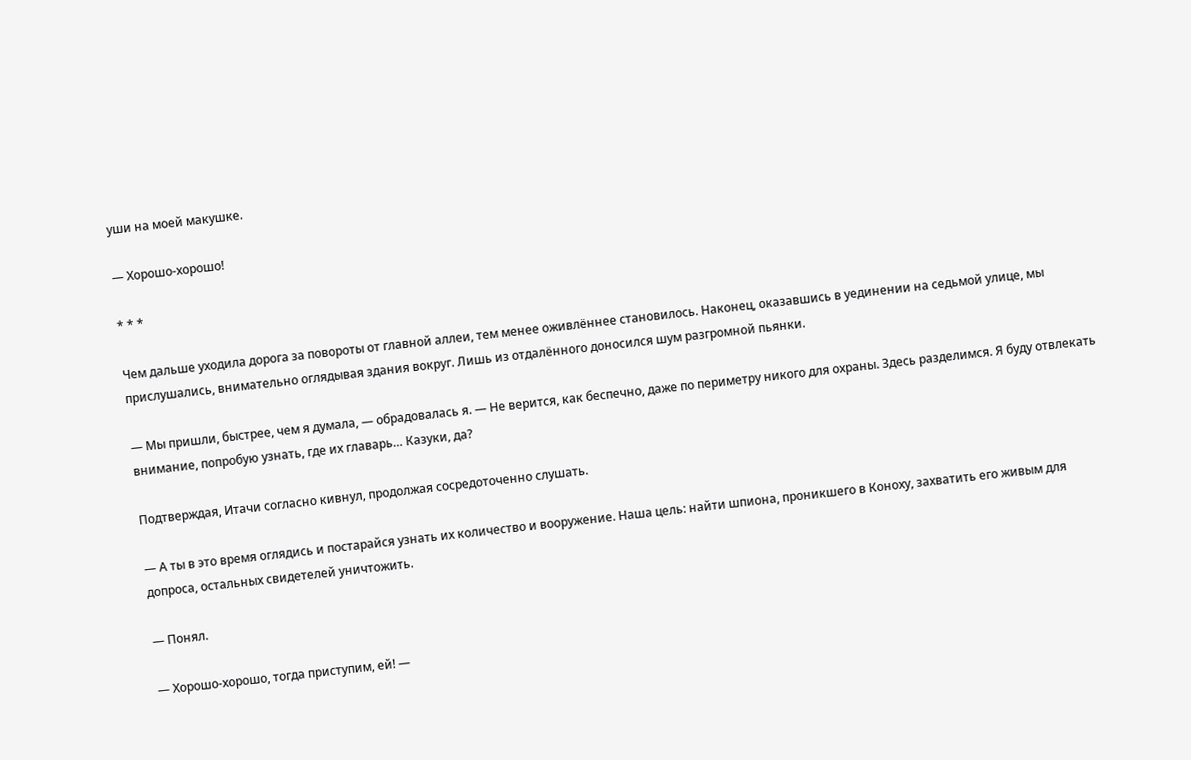уши на моей макушке.

— Хорошо-хорошо!

* * *

Чем дальше уходила дорога за повороты от главной аллеи, тем менее оживлённее становилось. Наконец, оказавшись в уединении на седьмой улице, мы прислушались, внимательно оглядывая здания вокруг. Лишь из отдалённого доносился шум разгромной пьянки.

— Мы пришли, быстрее, чем я думала, — обрадовалась я. — Не верится, как беспечно, даже по периметру никого для охраны. Здесь разделимся. Я буду отвлекать внимание, попробую узнать, где их главарь… Казуки, да?

Подтверждая, Итачи согласно кивнул, продолжая сосредоточенно слушать.

— А ты в это время оглядись и постарайся узнать их количество и вооружение. Наша цель: найти шпиона, проникшего в Коноху, захватить его живым для допроса, остальных свидетелей уничтожить.

— Понял.

— Хорошо-хорошо, тогда приступим, ей! —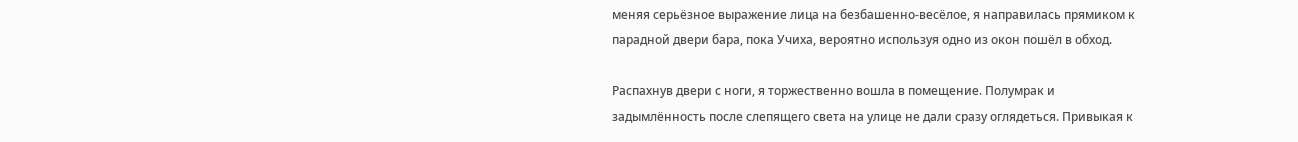меняя серьёзное выражение лица на безбашенно-весёлое, я направилась прямиком к парадной двери бара, пока Учиха, вероятно используя одно из окон пошёл в обход.

Распахнув двери с ноги, я торжественно вошла в помещение. Полумрак и задымлённость после слепящего света на улице не дали сразу оглядеться. Привыкая к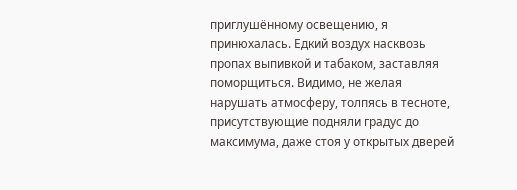приглушённому освещению, я принюхалась. Едкий воздух насквозь пропах выпивкой и табаком, заставляя поморщиться. Видимо, не желая нарушать атмосферу, толпясь в тесноте, присутствующие подняли градус до максимума, даже стоя у открытых дверей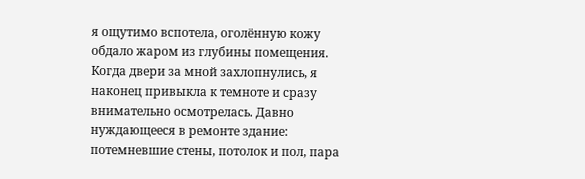я ощутимо вспотела, оголённую кожу обдало жаром из глубины помещения. Когда двери за мной захлопнулись, я наконец привыкла к темноте и сразу внимательно осмотрелась. Давно нуждающееся в ремонте здание: потемневшие стены, потолок и пол, пара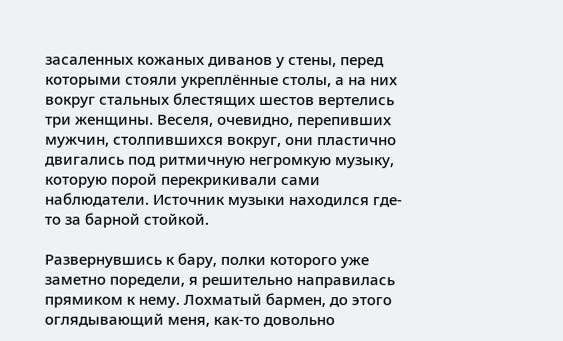засаленных кожаных диванов у стены, перед которыми стояли укреплённые столы, а на них вокруг стальных блестящих шестов вертелись три женщины. Веселя, очевидно, перепивших мужчин, столпившихся вокруг, они пластично двигались под ритмичную негромкую музыку, которую порой перекрикивали сами наблюдатели. Источник музыки находился где-то за барной стойкой.

Развернувшись к бару, полки которого уже заметно поредели, я решительно направилась прямиком к нему. Лохматый бармен, до этого оглядывающий меня, как-то довольно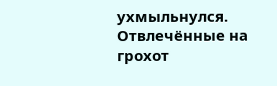ухмыльнулся. Отвлечённые на грохот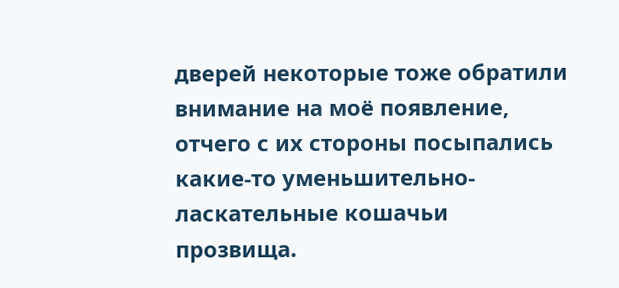дверей некоторые тоже обратили внимание на моё появление, отчего с их стороны посыпались какие-то уменьшительно-ласкательные кошачьи прозвища.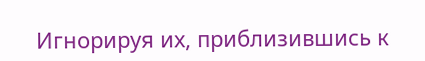Игнорируя их, приблизившись к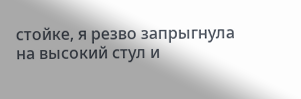стойке, я резво запрыгнула на высокий стул и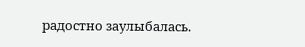радостно заулыбалась.